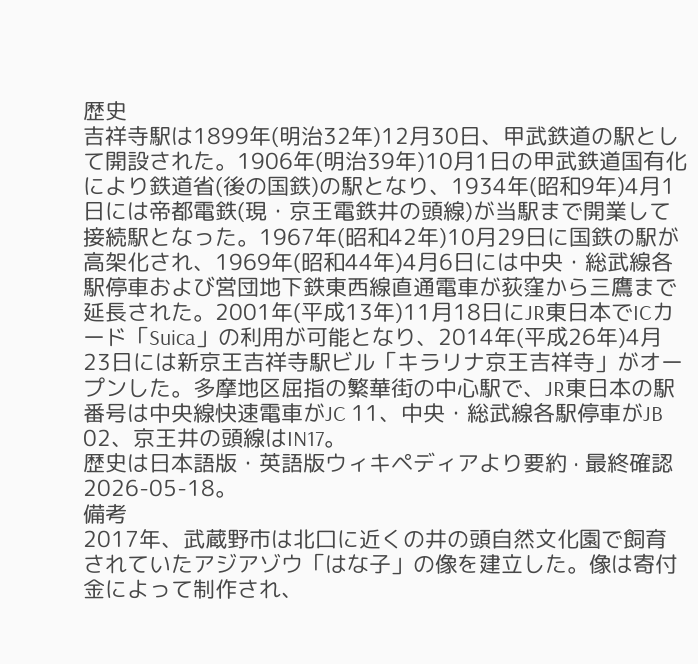歴史
吉祥寺駅は1899年(明治32年)12月30日、甲武鉄道の駅として開設された。1906年(明治39年)10月1日の甲武鉄道国有化により鉄道省(後の国鉄)の駅となり、1934年(昭和9年)4月1日には帝都電鉄(現・京王電鉄井の頭線)が当駅まで開業して接続駅となった。1967年(昭和42年)10月29日に国鉄の駅が高架化され、1969年(昭和44年)4月6日には中央・総武線各駅停車および営団地下鉄東西線直通電車が荻窪から三鷹まで延長された。2001年(平成13年)11月18日にJR東日本でICカード「Suica」の利用が可能となり、2014年(平成26年)4月23日には新京王吉祥寺駅ビル「キラリナ京王吉祥寺」がオープンした。多摩地区屈指の繁華街の中心駅で、JR東日本の駅番号は中央線快速電車がJC 11、中央・総武線各駅停車がJB 02、京王井の頭線はIN17。
歴史は日本語版・英語版ウィキペディアより要約 · 最終確認 2026-05-18。
備考
2017年、武蔵野市は北口に近くの井の頭自然文化園で飼育されていたアジアゾウ「はな子」の像を建立した。像は寄付金によって制作され、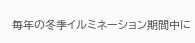毎年の冬季イルミネーション期間中に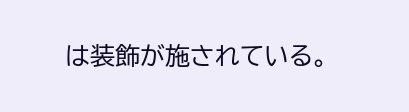は装飾が施されている。